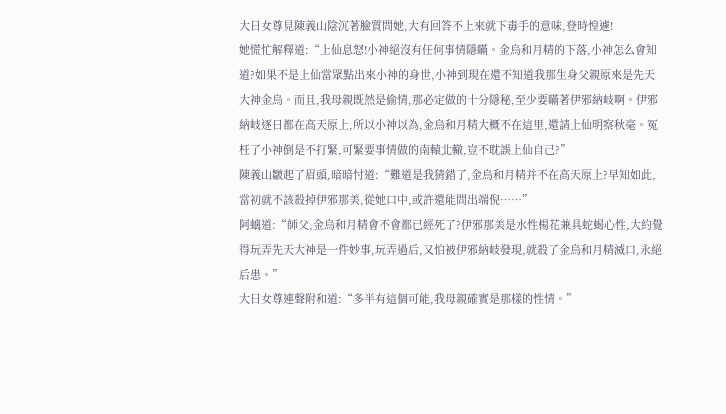大日女尊見陳義山陰沉著臉質問她,大有回答不上來就下毒手的意味,登時惶遽!
她慌忙解釋道:“上仙息怒!小神絕沒有任何事情隱瞞。金烏和月精的下落,小神怎么會知道?如果不是上仙當眾點出來小神的身世,小神到現在還不知道我那生身父親原來是先天大神金烏。而且,我母親既然是偷情,那必定做的十分隱秘,至少要瞞著伊邪納岐啊。伊邪納岐逐日都在高天原上,所以小神以為,金烏和月精大概不在這里,還請上仙明察秋毫。冤枉了小神倒是不打緊,可緊要事情做的南轅北轍,豈不耽誤上仙自己?”
陳義山皺起了眉頭,暗暗忖道:“難道是我猜錯了,金烏和月精并不在高天原上?早知如此,當初就不該殺掉伊邪那美,從她口中,或許還能問出端倪……”
阿螭道:“師父,金烏和月精會不會都已經死了?伊邪那美是水性楊花兼具蛇蝎心性,大約覺得玩弄先天大神是一件妙事,玩弄過后,又怕被伊邪納岐發現,就殺了金烏和月精滅口,永絕后患。”
大日女尊連聲附和道:“多半有這個可能,我母親確實是那樣的性情。”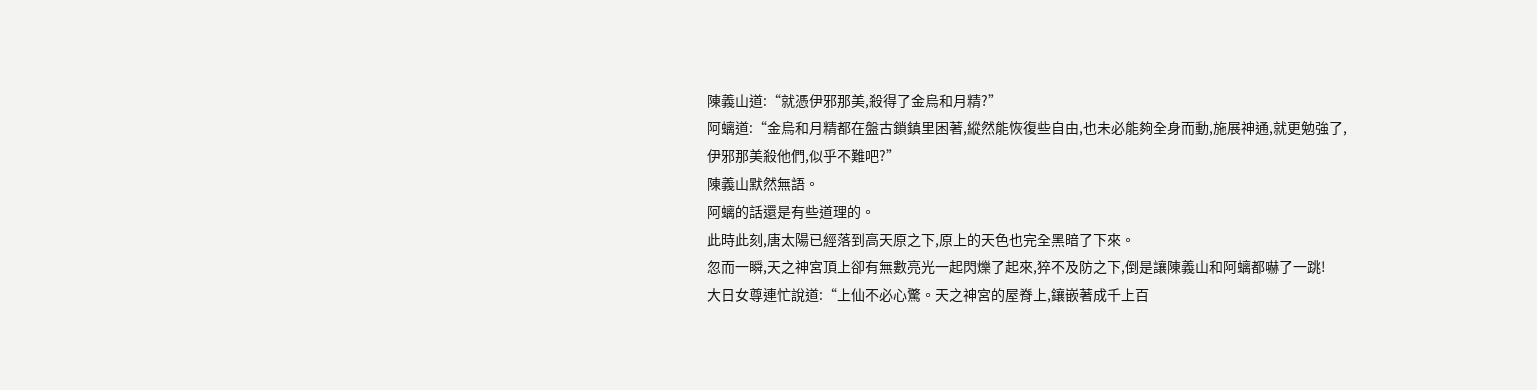陳義山道:“就憑伊邪那美,殺得了金烏和月精?”
阿螭道:“金烏和月精都在盤古鎖鎮里困著,縱然能恢復些自由,也未必能夠全身而動,施展神通,就更勉強了,伊邪那美殺他們,似乎不難吧?”
陳義山默然無語。
阿螭的話還是有些道理的。
此時此刻,唐太陽已經落到高天原之下,原上的天色也完全黑暗了下來。
忽而一瞬,天之神宮頂上卻有無數亮光一起閃爍了起來,猝不及防之下,倒是讓陳義山和阿螭都嚇了一跳!
大日女尊連忙說道:“上仙不必心驚。天之神宮的屋脊上,鑲嵌著成千上百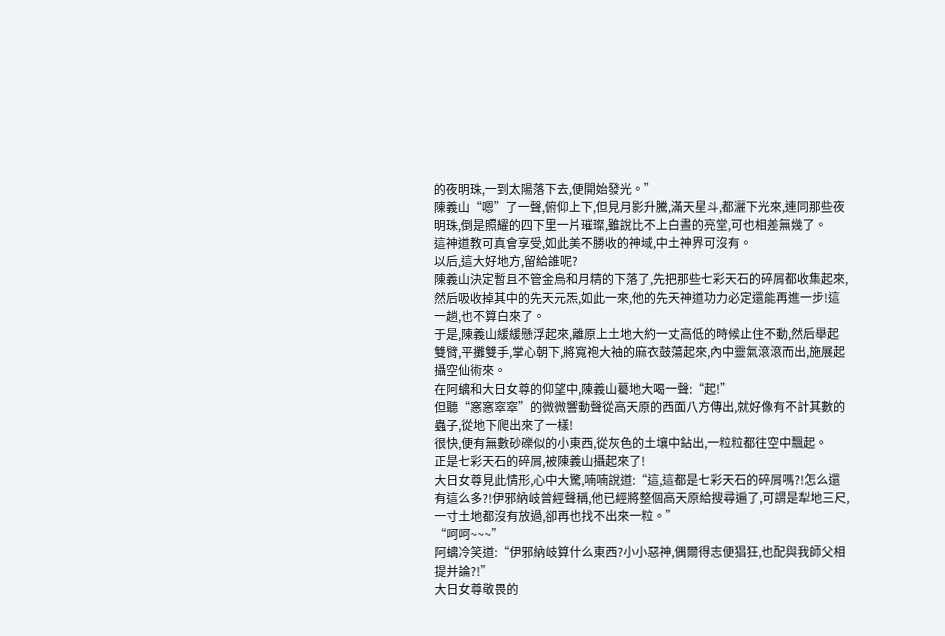的夜明珠,一到太陽落下去,便開始發光。”
陳義山“嗯”了一聲,俯仰上下,但見月影升騰,滿天星斗,都灑下光來,連同那些夜明珠,倒是照耀的四下里一片璀璨,雖說比不上白晝的亮堂,可也相差無幾了。
這神道教可真會享受,如此美不勝收的神域,中土神界可沒有。
以后,這大好地方,留給誰呢?
陳義山決定暫且不管金烏和月精的下落了,先把那些七彩天石的碎屑都收集起來,然后吸收掉其中的先天元炁,如此一來,他的先天神道功力必定還能再進一步!這一趟,也不算白來了。
于是,陳義山緩緩懸浮起來,離原上土地大約一丈高低的時候止住不動,然后舉起雙臂,平攤雙手,掌心朝下,將寬袍大袖的麻衣鼓蕩起來,內中靈氣滾滾而出,施展起攝空仙術來。
在阿螭和大日女尊的仰望中,陳義山驀地大喝一聲:“起!”
但聽“窸窸窣窣”的微微響動聲從高天原的西面八方傳出,就好像有不計其數的蟲子,從地下爬出來了一樣!
很快,便有無數砂礫似的小東西,從灰色的土壤中鉆出,一粒粒都往空中飄起。
正是七彩天石的碎屑,被陳義山攝起來了!
大日女尊見此情形,心中大驚,喃喃說道:“這,這都是七彩天石的碎屑嗎?!怎么還有這么多?!伊邪納岐曾經聲稱,他已經將整個高天原給搜尋遍了,可謂是犁地三尺,一寸土地都沒有放過,卻再也找不出來一粒。”
“呵呵~~~”
阿螭冷笑道:“伊邪納岐算什么東西?小小惡神,偶爾得志便猖狂,也配與我師父相提并論?!”
大日女尊敬畏的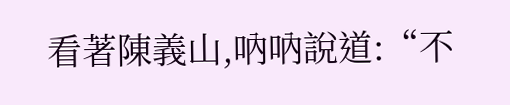看著陳義山,吶吶說道:“不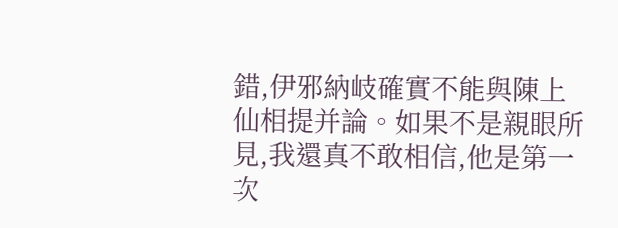錯,伊邪納岐確實不能與陳上仙相提并論。如果不是親眼所見,我還真不敢相信,他是第一次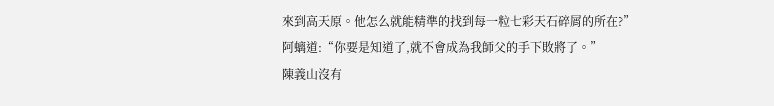來到高天原。他怎么就能精準的找到每一粒七彩天石碎屑的所在?”
阿螭道:“你要是知道了,就不會成為我師父的手下敗將了。”
陳義山沒有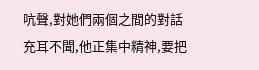吭聲,對她們兩個之間的對話充耳不聞,他正集中精神,要把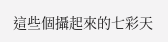這些個攝起來的七彩天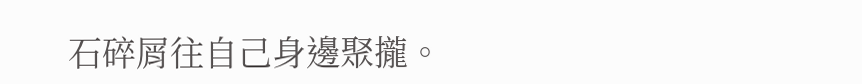石碎屑往自己身邊聚攏。